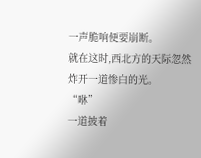一声脆响便要崩断。
就在这时,西北方的天际忽然炸开一道惨白的光。
“咻”
一道披着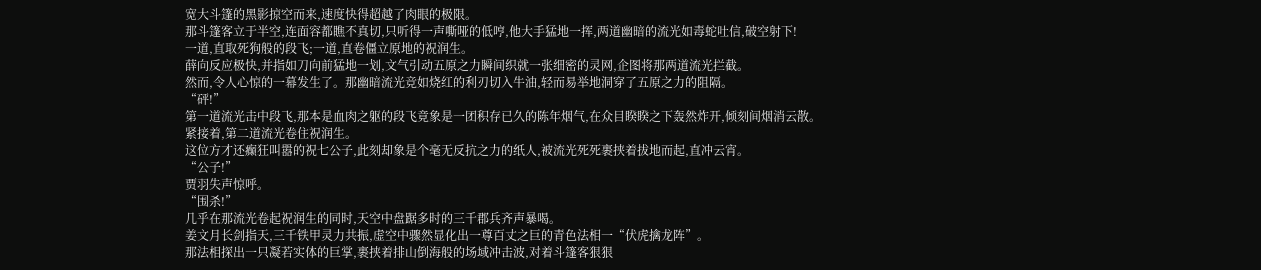宽大斗篷的黑影掠空而来,速度快得超越了肉眼的极限。
那斗篷客立于半空,连面容都瞧不真切,只听得一声嘶哑的低哼,他大手猛地一挥,两道幽暗的流光如毒蛇吐信,破空射下!
一道,直取死狗般的段飞;一道,直卷僵立原地的祝润生。
薛向反应极快,并指如刀向前猛地一划,文气引动五原之力瞬间织就一张细密的灵网,企图将那两道流光拦截。
然而,令人心惊的一幕发生了。那幽暗流光竞如烧红的利刃切入牛油,轻而易举地洞穿了五原之力的阻隔。
“砰!”
第一道流光击中段飞,那本是血肉之躯的段飞竟象是一团积存已久的陈年烟气,在众目睽睽之下轰然炸开,倾刻间烟消云散。
紧接着,第二道流光卷住祝润生。
这位方才还癫狂叫嚣的祝七公子,此刻却象是个毫无反抗之力的纸人,被流光死死裹挟着拔地而起,直冲云宵。
“公子!”
贾羽失声惊呼。
“围杀!”
几乎在那流光卷起祝润生的同时,天空中盘踞多时的三千郡兵齐声暴喝。
姜文月长剑指天,三千铁甲灵力共振,虚空中骤然显化出一尊百丈之巨的青色法相一“伏虎擒龙阵”。
那法相探出一只凝若实体的巨掌,裹挟着排山倒海般的场域冲击波,对着斗篷客狠狠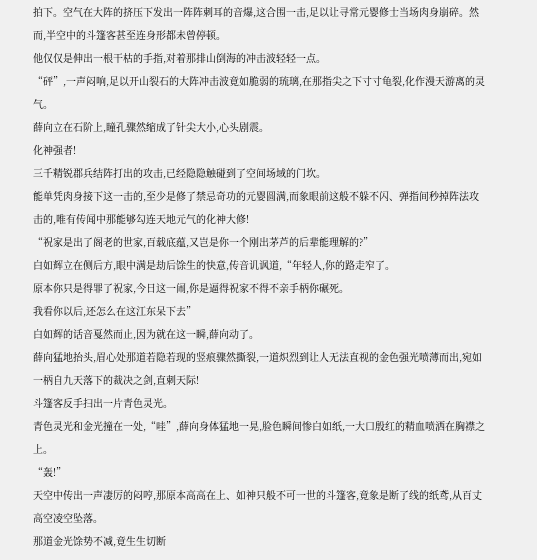拍下。空气在大阵的挤压下发出一阵阵刺耳的音爆,这合围一击,足以让寻常元婴修士当场肉身崩碎。然而,半空中的斗篷客甚至连身形都未曾停顿。
他仅仅是伸出一根干枯的手指,对着那排山倒海的冲击波轻轻一点。
“砰”,一声闷响,足以开山裂石的大阵冲击波竟如脆弱的琉璃,在那指尖之下寸寸龟裂,化作漫天游离的灵气。
薛向立在石阶上,瞳孔骤然缩成了针尖大小,心头剧震。
化神强者!
三千精锐郡兵结阵打出的攻击,已经隐隐触碰到了空间场域的门坎。
能单凭肉身接下这一击的,至少是修了禁忌奇功的元婴圆满,而象眼前这般不躲不闪、弹指间秒掉阵法攻击的,唯有传闻中那能够勾连天地元气的化神大修!
“祝家是出了阁老的世家,百载底蕴,又岂是你一个刚出茅芦的后辈能理解的?”
白如辉立在侧后方,眼中满是劫后馀生的快意,传音讥讽道,“年轻人,你的路走窄了。
原本你只是得罪了祝家,今日这一闹,你是逼得祝家不得不亲手柄你碾死。
我看你以后,还怎么在这江东呆下去”
白如辉的话音戛然而止,因为就在这一瞬,薛向动了。
薛向猛地抬头,眉心处那道若隐若现的竖痕骤然撕裂,一道炽烈到让人无法直视的金色强光喷薄而出,宛如一柄自九天落下的裁决之剑,直刺天际!
斗篷客反手扫出一片青色灵光。
青色灵光和金光撞在一处,“哇”,薛向身体猛地一晃,脸色瞬间惨白如纸,一大口殷红的精血喷洒在胸襟之上。
“轰!”
天空中传出一声凄厉的闷哼,那原本高高在上、如神只般不可一世的斗篷客,竟象是断了线的纸鸢,从百丈高空凌空坠落。
那道金光馀势不减,竟生生切断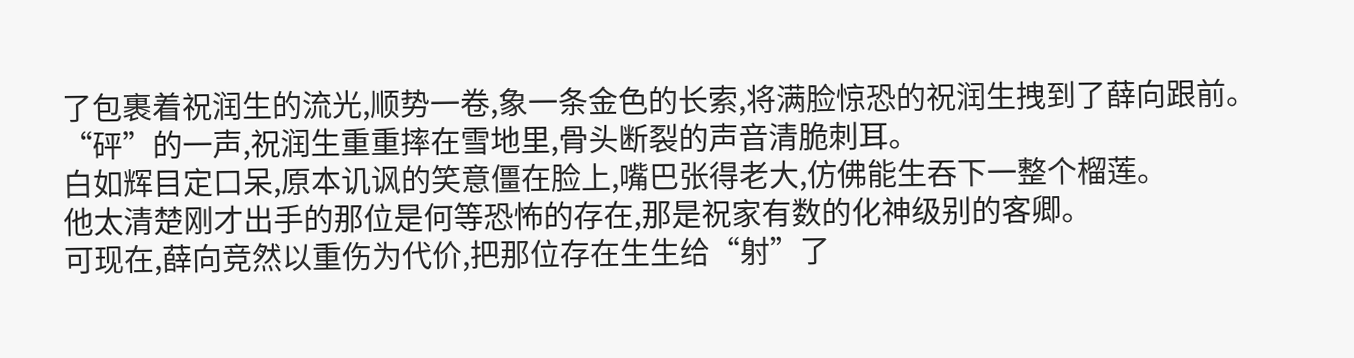了包裹着祝润生的流光,顺势一卷,象一条金色的长索,将满脸惊恐的祝润生拽到了薛向跟前。
“砰”的一声,祝润生重重摔在雪地里,骨头断裂的声音清脆刺耳。
白如辉目定口呆,原本讥讽的笑意僵在脸上,嘴巴张得老大,仿佛能生吞下一整个榴莲。
他太清楚刚才出手的那位是何等恐怖的存在,那是祝家有数的化神级别的客卿。
可现在,薛向竞然以重伤为代价,把那位存在生生给“射”了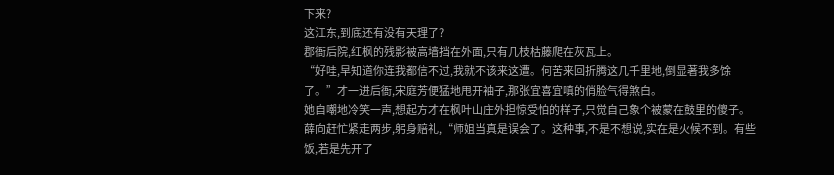下来?
这江东,到底还有没有天理了?
郡衙后院,红枫的残影被高墙挡在外面,只有几枝枯藤爬在灰瓦上。
“好哇,早知道你连我都信不过,我就不该来这遭。何苦来回折腾这几千里地,倒显著我多馀了。”才一进后衙,宋庭芳便猛地甩开袖子,那张宜喜宜嗔的俏脸气得煞白。
她自嘲地冷笑一声,想起方才在枫叶山庄外担惊受怕的样子,只觉自己象个被蒙在鼓里的傻子。薛向赶忙紧走两步,躬身赔礼,“师姐当真是误会了。这种事,不是不想说,实在是火候不到。有些饭,若是先开了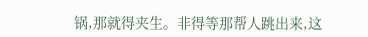锅,那就得夹生。非得等那帮人跳出来,这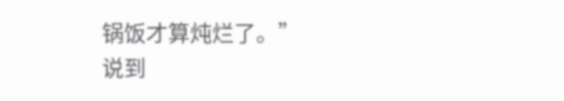锅饭才算炖烂了。”
说到